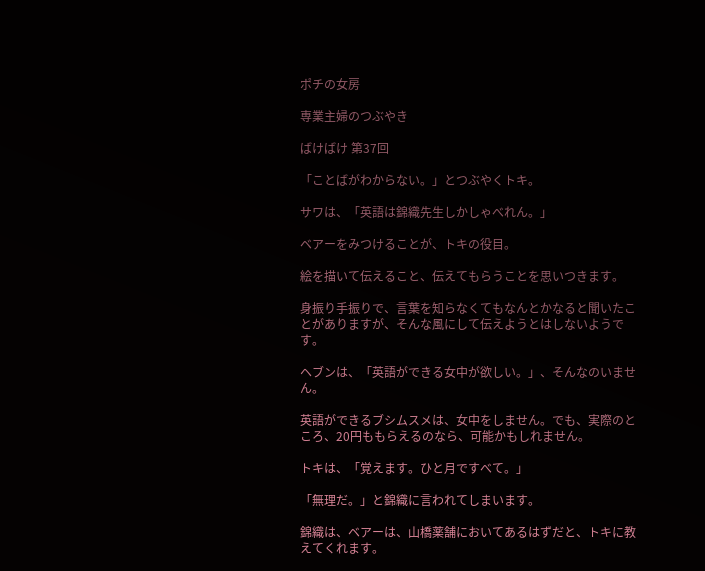ポチの女房

専業主婦のつぶやき

ばけばけ 第37回

「ことばがわからない。」とつぶやくトキ。

サワは、「英語は錦織先生しかしゃべれん。」

ベアーをみつけることが、トキの役目。

絵を描いて伝えること、伝えてもらうことを思いつきます。

身振り手振りで、言葉を知らなくてもなんとかなると聞いたことがありますが、そんな風にして伝えようとはしないようです。

ヘブンは、「英語ができる女中が欲しい。」、そんなのいません。

英語ができるブシムスメは、女中をしません。でも、実際のところ、20円ももらえるのなら、可能かもしれません。

トキは、「覚えます。ひと月ですべて。」

「無理だ。」と錦織に言われてしまいます。

錦織は、ベアーは、山橋薬舗においてあるはずだと、トキに教えてくれます。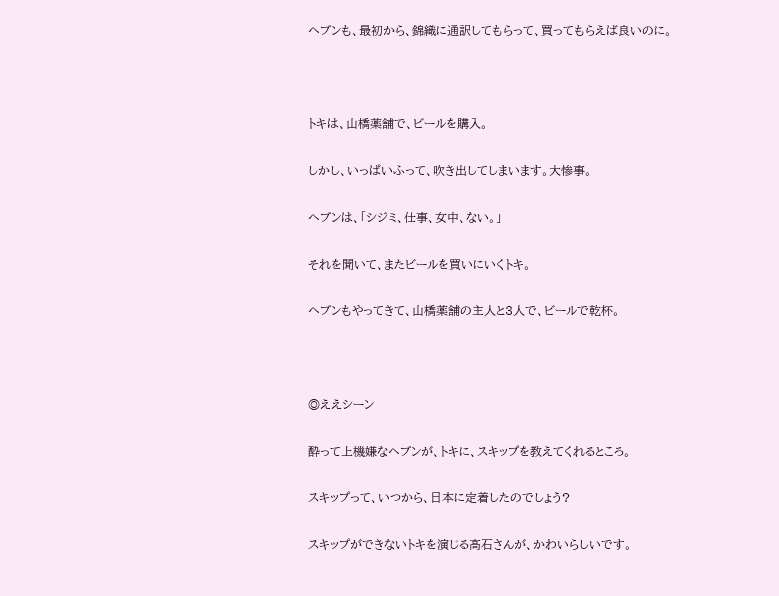ヘブンも、最初から、錦織に通訳してもらって、買ってもらえば良いのに。



トキは、山橋薬舗で、ビールを購入。

しかし、いっぱいふって、吹き出してしまいます。大惨事。

ヘブンは、「シジミ、仕事、女中、ない。」

それを聞いて、またビールを買いにいくトキ。

ヘブンもやってきて、山橋薬舗の主人と3人で、ビールで乾杯。



◎ええシーン

酔って上機嫌なヘブンが、トキに、スキップを教えてくれるところ。

スキップって、いつから、日本に定着したのでしょう?

スキップができないトキを演じる髙石さんが、かわいらしいです。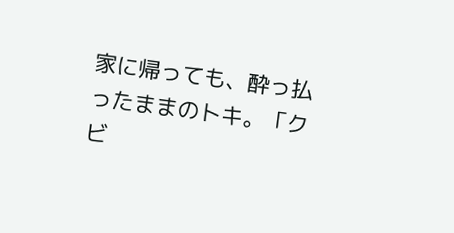家に帰っても、酔っ払ったままのトキ。「クビ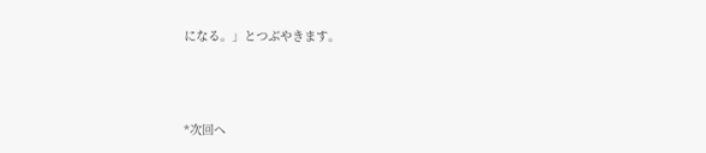になる。」とつぶやきます。



*次回へ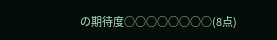の期待度○○○○○○○○(8点)